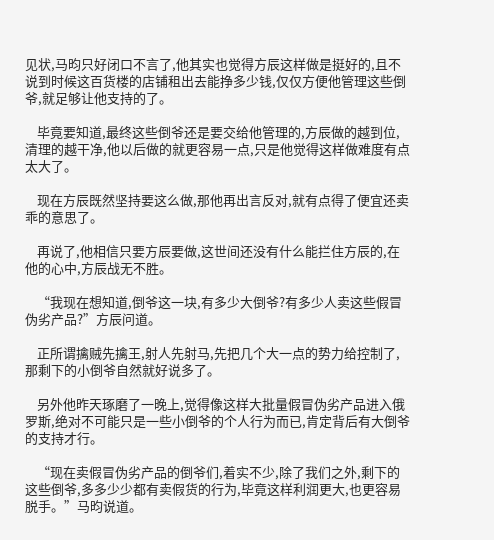见状,马昀只好闭口不言了,他其实也觉得方辰这样做是挺好的,且不说到时候这百货楼的店铺租出去能挣多少钱,仅仅方便他管理这些倒爷,就足够让他支持的了。

    毕竟要知道,最终这些倒爷还是要交给他管理的,方辰做的越到位,清理的越干净,他以后做的就更容易一点,只是他觉得这样做难度有点太大了。

    现在方辰既然坚持要这么做,那他再出言反对,就有点得了便宜还卖乖的意思了。

    再说了,他相信只要方辰要做,这世间还没有什么能拦住方辰的,在他的心中,方辰战无不胜。

    “我现在想知道,倒爷这一块,有多少大倒爷?有多少人卖这些假冒伪劣产品?”方辰问道。

    正所谓擒贼先擒王,射人先射马,先把几个大一点的势力给控制了,那剩下的小倒爷自然就好说多了。

    另外他昨天琢磨了一晚上,觉得像这样大批量假冒伪劣产品进入俄罗斯,绝对不可能只是一些小倒爷的个人行为而已,肯定背后有大倒爷的支持才行。

    “现在卖假冒伪劣产品的倒爷们,着实不少,除了我们之外,剩下的这些倒爷,多多少少都有卖假货的行为,毕竟这样利润更大,也更容易脱手。”马昀说道。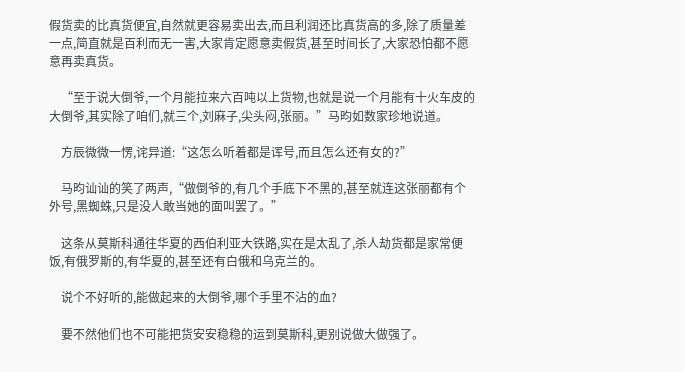假货卖的比真货便宜,自然就更容易卖出去,而且利润还比真货高的多,除了质量差一点,简直就是百利而无一害,大家肯定愿意卖假货,甚至时间长了,大家恐怕都不愿意再卖真货。

    “至于说大倒爷,一个月能拉来六百吨以上货物,也就是说一个月能有十火车皮的大倒爷,其实除了咱们,就三个,刘麻子,尖头闷,张丽。”马昀如数家珍地说道。

    方辰微微一愣,诧异道:“这怎么听着都是诨号,而且怎么还有女的?”

    马昀讪讪的笑了两声,“做倒爷的,有几个手底下不黑的,甚至就连这张丽都有个外号,黑蜘蛛,只是没人敢当她的面叫罢了。”

    这条从莫斯科通往华夏的西伯利亚大铁路,实在是太乱了,杀人劫货都是家常便饭,有俄罗斯的,有华夏的,甚至还有白俄和乌克兰的。

    说个不好听的,能做起来的大倒爷,哪个手里不沾的血?

    要不然他们也不可能把货安安稳稳的运到莫斯科,更别说做大做强了。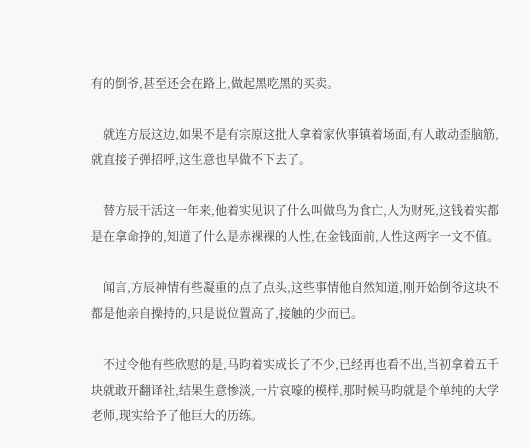有的倒爷,甚至还会在路上,做起黑吃黑的买卖。

    就连方辰这边,如果不是有宗原这批人拿着家伙事镇着场面,有人敢动歪脑筋,就直接子弹招呼,这生意也早做不下去了。

    替方辰干活这一年来,他着实见识了什么叫做鸟为食亡,人为财死,这钱着实都是在拿命挣的,知道了什么是赤裸裸的人性,在金钱面前,人性这两字一文不值。

    闻言,方辰神情有些凝重的点了点头,这些事情他自然知道,刚开始倒爷这块不都是他亲自操持的,只是说位置高了,接触的少而已。

    不过令他有些欣慰的是,马昀着实成长了不少,已经再也看不出,当初拿着五千块就敢开翻译社,结果生意惨淡,一片哀嚎的模样,那时候马昀就是个单纯的大学老师,现实给予了他巨大的历练。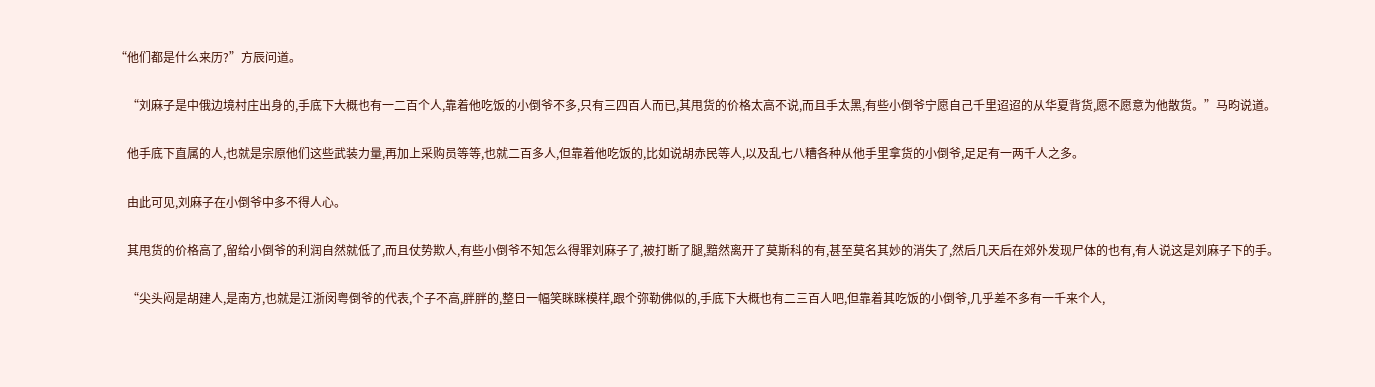“他们都是什么来历?”方辰问道。

    “刘麻子是中俄边境村庄出身的,手底下大概也有一二百个人,靠着他吃饭的小倒爷不多,只有三四百人而已,其甩货的价格太高不说,而且手太黑,有些小倒爷宁愿自己千里迢迢的从华夏背货,愿不愿意为他散货。”马昀说道。

    他手底下直属的人,也就是宗原他们这些武装力量,再加上采购员等等,也就二百多人,但靠着他吃饭的,比如说胡赤民等人,以及乱七八糟各种从他手里拿货的小倒爷,足足有一两千人之多。

    由此可见,刘麻子在小倒爷中多不得人心。

    其甩货的价格高了,留给小倒爷的利润自然就低了,而且仗势欺人,有些小倒爷不知怎么得罪刘麻子了,被打断了腿,黯然离开了莫斯科的有,甚至莫名其妙的消失了,然后几天后在郊外发现尸体的也有,有人说这是刘麻子下的手。

    “尖头闷是胡建人,是南方,也就是江浙闵粤倒爷的代表,个子不高,胖胖的,整日一幅笑眯眯模样,跟个弥勒佛似的,手底下大概也有二三百人吧,但靠着其吃饭的小倒爷,几乎差不多有一千来个人,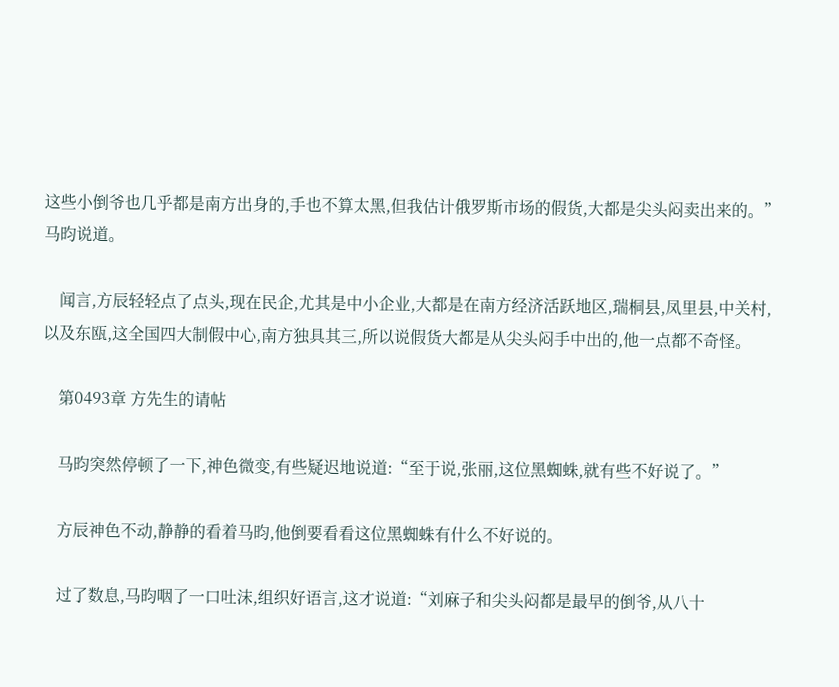这些小倒爷也几乎都是南方出身的,手也不算太黑,但我估计俄罗斯市场的假货,大都是尖头闷卖出来的。”马昀说道。

    闻言,方辰轻轻点了点头,现在民企,尤其是中小企业,大都是在南方经济活跃地区,瑞桐县,凤里县,中关村,以及东瓯,这全国四大制假中心,南方独具其三,所以说假货大都是从尖头闷手中出的,他一点都不奇怪。

    第0493章 方先生的请帖

    马昀突然停顿了一下,神色微变,有些疑迟地说道:“至于说,张丽,这位黑蜘蛛,就有些不好说了。”

    方辰神色不动,静静的看着马昀,他倒要看看这位黑蜘蛛有什么不好说的。

    过了数息,马昀咽了一口吐沫,组织好语言,这才说道:“刘麻子和尖头闷都是最早的倒爷,从八十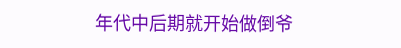年代中后期就开始做倒爷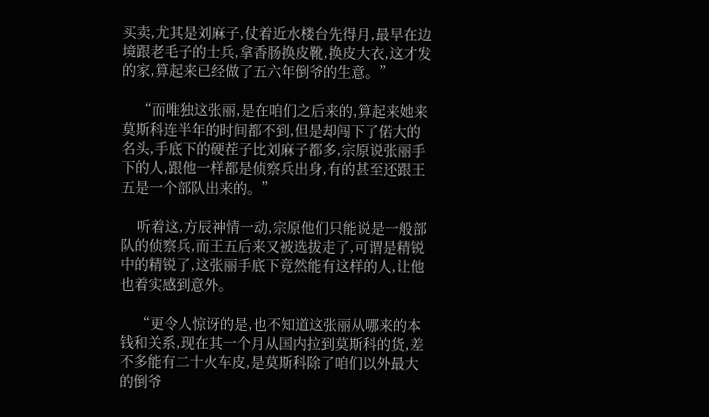买卖,尤其是刘麻子,仗着近水楼台先得月,最早在边境跟老毛子的士兵,拿香肠换皮靴,换皮大衣,这才发的家,算起来已经做了五六年倒爷的生意。”

    “而唯独这张丽,是在咱们之后来的,算起来她来莫斯科连半年的时间都不到,但是却闯下了偌大的名头,手底下的硬茬子比刘麻子都多,宗原说张丽手下的人,跟他一样都是侦察兵出身,有的甚至还跟王五是一个部队出来的。”

    听着这,方辰神情一动,宗原他们只能说是一般部队的侦察兵,而王五后来又被选拔走了,可谓是精锐中的精锐了,这张丽手底下竟然能有这样的人,让他也着实感到意外。

    “更令人惊讶的是,也不知道这张丽从哪来的本钱和关系,现在其一个月从国内拉到莫斯科的货,差不多能有二十火车皮,是莫斯科除了咱们以外最大的倒爷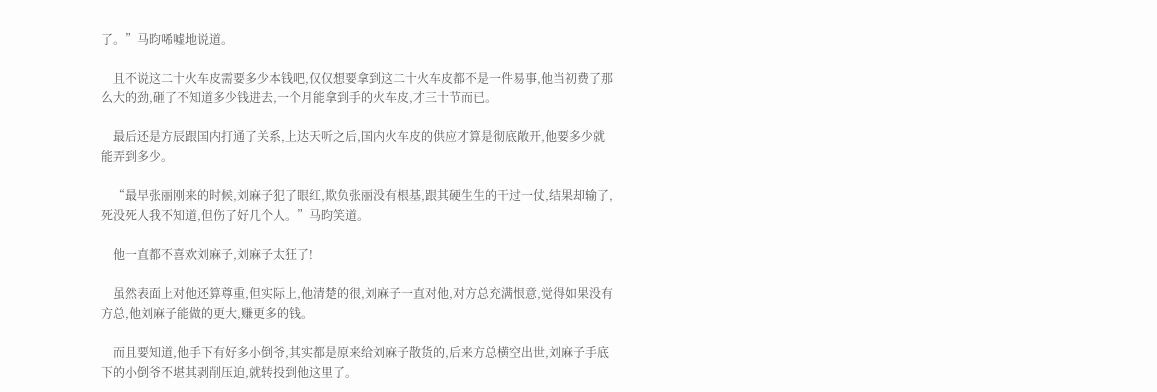了。”马昀唏嘘地说道。

    且不说这二十火车皮需要多少本钱吧,仅仅想要拿到这二十火车皮都不是一件易事,他当初费了那么大的劲,砸了不知道多少钱进去,一个月能拿到手的火车皮,才三十节而已。

    最后还是方辰跟国内打通了关系,上达天听之后,国内火车皮的供应才算是彻底敞开,他要多少就能弄到多少。

    “最早张丽刚来的时候,刘麻子犯了眼红,欺负张丽没有根基,跟其硬生生的干过一仗,结果却输了,死没死人我不知道,但伤了好几个人。”马昀笑道。

    他一直都不喜欢刘麻子,刘麻子太狂了!

    虽然表面上对他还算尊重,但实际上,他清楚的很,刘麻子一直对他,对方总充满恨意,觉得如果没有方总,他刘麻子能做的更大,赚更多的钱。

    而且要知道,他手下有好多小倒爷,其实都是原来给刘麻子散货的,后来方总横空出世,刘麻子手底下的小倒爷不堪其剥削压迫,就转投到他这里了。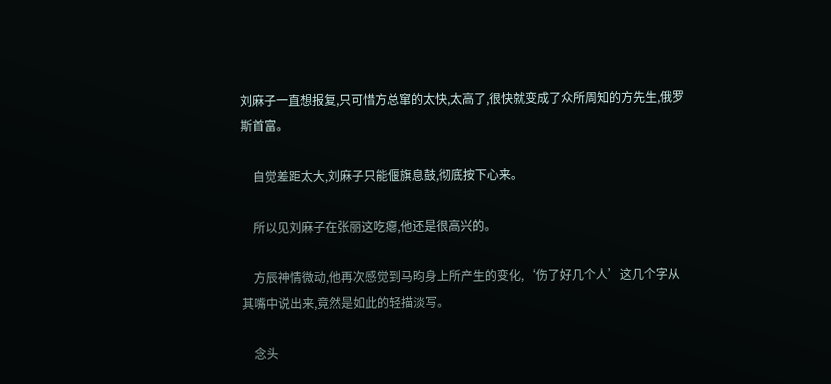刘麻子一直想报复,只可惜方总窜的太快,太高了,很快就变成了众所周知的方先生,俄罗斯首富。

    自觉差距太大,刘麻子只能偃旗息鼓,彻底按下心来。

    所以见刘麻子在张丽这吃瘪,他还是很高兴的。

    方辰神情微动,他再次感觉到马昀身上所产生的变化,‘伤了好几个人’这几个字从其嘴中说出来,竟然是如此的轻描淡写。

    念头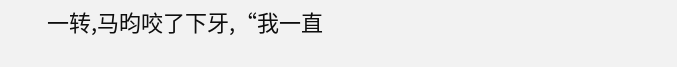一转,马昀咬了下牙,“我一直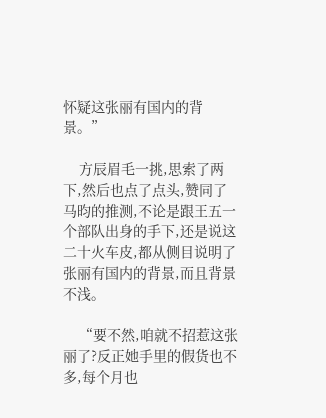怀疑这张丽有国内的背景。”

    方辰眉毛一挑,思索了两下,然后也点了点头,赞同了马昀的推测,不论是跟王五一个部队出身的手下,还是说这二十火车皮,都从侧目说明了张丽有国内的背景,而且背景不浅。

    “要不然,咱就不招惹这张丽了?反正她手里的假货也不多,每个月也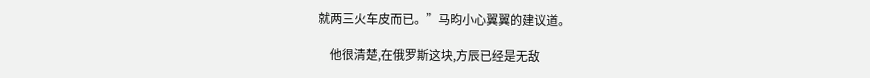就两三火车皮而已。”马昀小心翼翼的建议道。

    他很清楚,在俄罗斯这块,方辰已经是无敌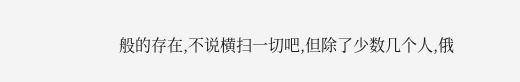般的存在,不说横扫一切吧,但除了少数几个人,俄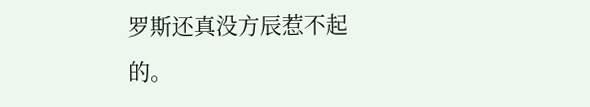罗斯还真没方辰惹不起的。